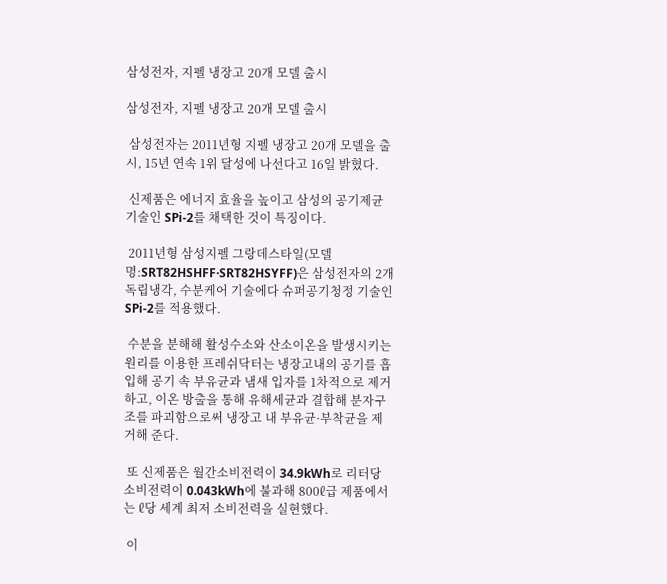삼성전자, 지펠 냉장고 20개 모델 출시

삼성전자, 지펠 냉장고 20개 모델 출시

 삼성전자는 2011년형 지펠 냉장고 20개 모델을 출시, 15년 연속 1위 달성에 나선다고 16일 밝혔다.

 신제품은 에너지 효율을 높이고 삼성의 공기제균 기술인 SPi-2를 채택한 것이 특징이다.

 2011년형 삼성지펠 그랑데스타일(모델명:SRT82HSHFF·SRT82HSYFF)은 삼성전자의 2개 독립냉각, 수분케어 기술에다 슈퍼공기청정 기술인 SPi-2를 적용했다.

 수분을 분해해 활성수소와 산소이온을 발생시키는 원리를 이용한 프레쉬닥터는 냉장고내의 공기를 흡입해 공기 속 부유균과 냄새 입자를 1차적으로 제거하고, 이온 방출을 통해 유해세균과 결합해 분자구조를 파괴함으로써 냉장고 내 부유균·부착균을 제거해 준다.

 또 신제품은 월간소비전력이 34.9kWh로 리터당 소비전력이 0.043kWh에 불과해 800ℓ급 제품에서는 ℓ당 세계 최저 소비전력을 실현했다.

 이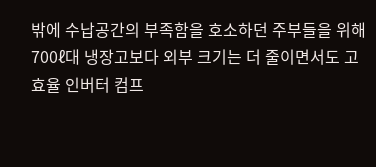밖에 수납공간의 부족함을 호소하던 주부들을 위해 700ℓ대 냉장고보다 외부 크기는 더 줄이면서도 고효율 인버터 컴프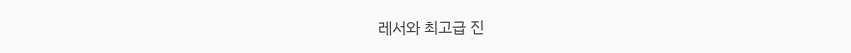레서와 최고급 진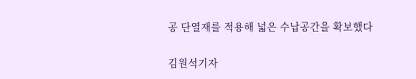공 단열재를 적용해 넓은 수납공간을 확보했다

김원석기자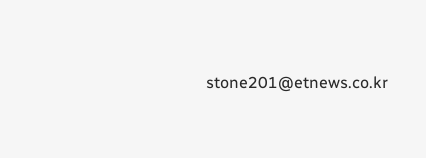stone201@etnews.co.kr